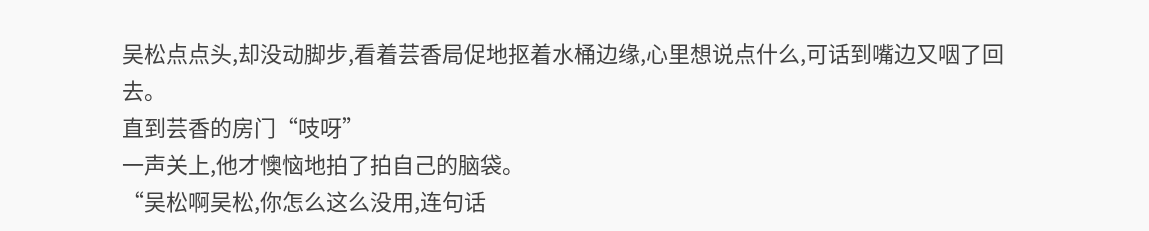吴松点点头,却没动脚步,看着芸香局促地抠着水桶边缘,心里想说点什么,可话到嘴边又咽了回去。
直到芸香的房门“吱呀”
一声关上,他才懊恼地拍了拍自己的脑袋。
“吴松啊吴松,你怎么这么没用,连句话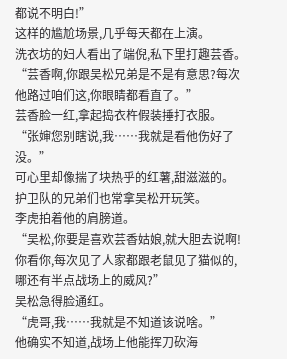都说不明白!”
这样的尴尬场景,几乎每天都在上演。
洗衣坊的妇人看出了端倪,私下里打趣芸香。
“芸香啊,你跟吴松兄弟是不是有意思?每次他路过咱们这,你眼睛都看直了。”
芸香脸一红,拿起捣衣杵假装捶打衣服。
“张婶您别瞎说,我……我就是看他伤好了没。”
可心里却像揣了块热乎的红薯,甜滋滋的。
护卫队的兄弟们也常拿吴松开玩笑。
李虎拍着他的肩膀道。
“吴松,你要是喜欢芸香姑娘,就大胆去说啊!你看你,每次见了人家都跟老鼠见了猫似的,哪还有半点战场上的威风?”
吴松急得脸通红。
“虎哥,我……我就是不知道该说啥。”
他确实不知道,战场上他能挥刀砍海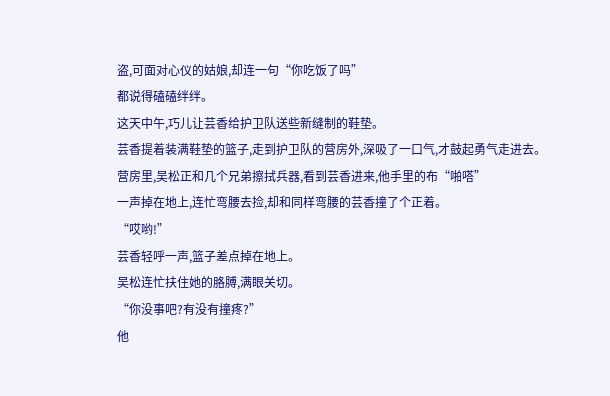盗,可面对心仪的姑娘,却连一句“你吃饭了吗”
都说得磕磕绊绊。
这天中午,巧儿让芸香给护卫队送些新缝制的鞋垫。
芸香提着装满鞋垫的篮子,走到护卫队的营房外,深吸了一口气,才鼓起勇气走进去。
营房里,吴松正和几个兄弟擦拭兵器,看到芸香进来,他手里的布“啪嗒”
一声掉在地上,连忙弯腰去捡,却和同样弯腰的芸香撞了个正着。
“哎哟!”
芸香轻呼一声,篮子差点掉在地上。
吴松连忙扶住她的胳膊,满眼关切。
“你没事吧?有没有撞疼?”
他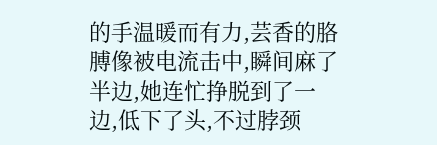的手温暖而有力,芸香的胳膊像被电流击中,瞬间麻了半边,她连忙挣脱到了一边,低下了头,不过脖颈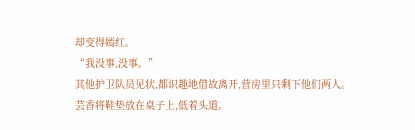却变得嫣红。
“我没事,没事。”
其他护卫队员见状,都识趣地借故离开,营房里只剩下他们两人。
芸香将鞋垫放在桌子上,低着头道。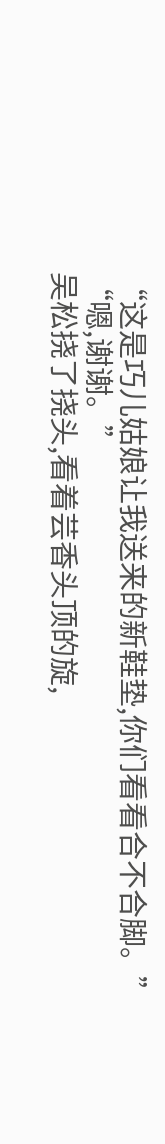“这是巧儿姑娘让我送来的新鞋垫,你们看看合不合脚。”
“嗯,谢谢。”
吴松挠了挠头,看着芸香头顶的旋,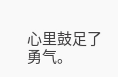心里鼓足了勇气。